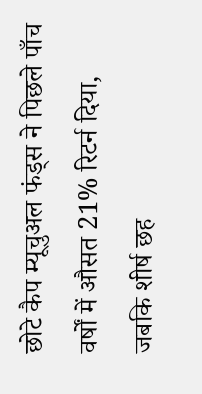छोटे कैप म्यूचुअल फंड्स ने पिछले पाँच वर्षों में औसत 21% रिटर्न दिया, जबकि शीर्ष छह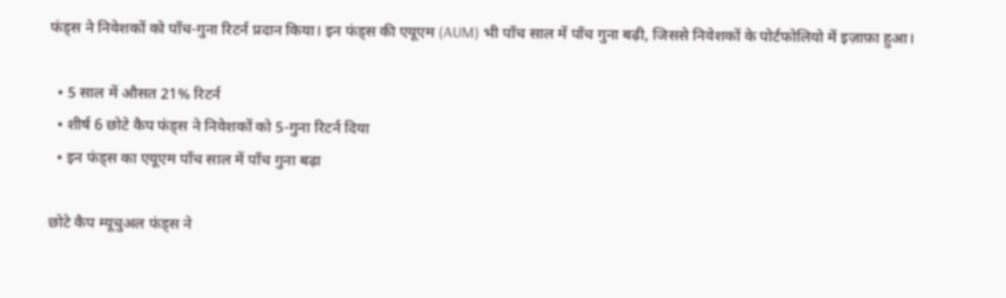फंड्स ने निवेशकों को पाँच‑गुना रिटर्न प्रदान किया। इन फंड्स की एयूएम (AUM) भी पाँच साल में पाँच गुना बढ़ी, जिससे निवेशकों के पोर्टफोलियो में इज़ाफ़ा हुआ।

  • 5 साल में औसत 21% रिटर्न
  • शीर्ष 6 छोटे कैप फंड्स ने निवेशकों को 5‑गुना रिटर्न दिया
  • इन फंड्स का एयूएम पाँच साल में पाँच गुना बढ़ा

छोटे कैप म्यूचुअल फंड्स ने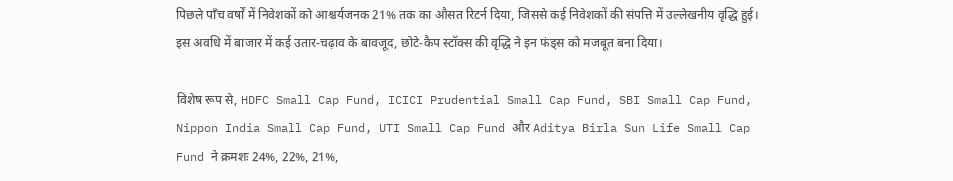पिछले पाँच वर्षों में निवेशकों को आश्चर्यजनक 21% तक का औसत रिटर्न दिया, जिससे कई निवेशकों की संपत्ति में उल्लेखनीय वृद्धि हुई। इस अवधि में बाजार में कई उतार‑चढ़ाव के बावजूद, छोटे‑कैप स्टॉक्स की वृद्धि ने इन फंड्स को मजबूत बना दिया।

विशेष रूप से, HDFC Small Cap Fund, ICICI Prudential Small Cap Fund, SBI Small Cap Fund, Nippon India Small Cap Fund, UTI Small Cap Fund और Aditya Birla Sun Life Small Cap Fund ने क्रमशः 24%, 22%, 21%,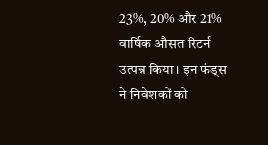23%, 20% और 21% वार्षिक औसत रिटर्न उत्पन्न किया। इन फंड्स ने निवेशकों को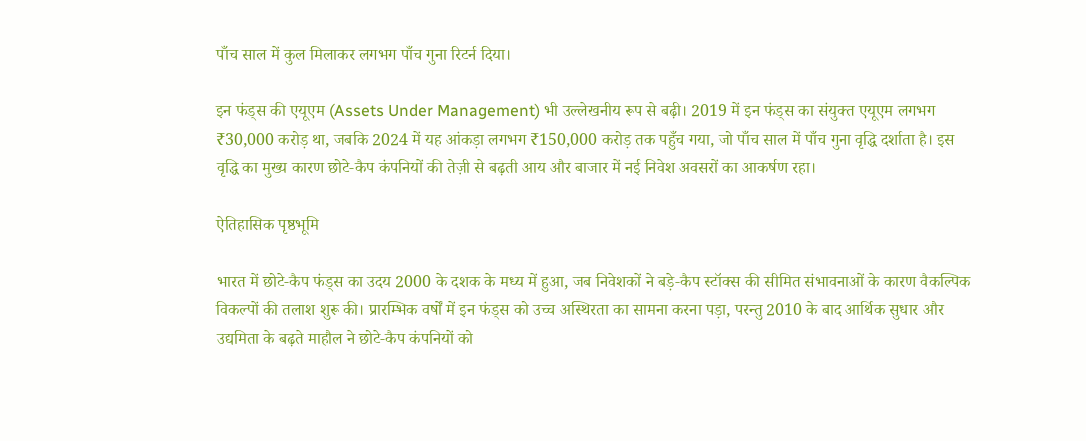पाँच साल में कुल मिलाकर लगभग पाँच गुना रिटर्न दिया।

इन फंड्स की एयूएम (Assets Under Management) भी उल्लेखनीय रूप से बढ़ी। 2019 में इन फंड्स का संयुक्त एयूएम लगभग ₹30,000 करोड़ था, जबकि 2024 में यह आंकड़ा लगभग ₹150,000 करोड़ तक पहुँच गया, जो पाँच साल में पाँच गुना वृद्धि दर्शाता है। इस वृद्धि का मुख्य कारण छोटे‑कैप कंपनियों की तेज़ी से बढ़ती आय और बाजार में नई निवेश अवसरों का आकर्षण रहा।

ऐतिहासिक पृष्ठभूमि

भारत में छोटे‑कैप फंड्स का उदय 2000 के दशक के मध्य में हुआ, जब निवेशकों ने बड़े‑कैप स्टॉक्स की सीमित संभावनाओं के कारण वैकल्पिक विकल्पों की तलाश शुरू की। प्रारम्भिक वर्षों में इन फंड्स को उच्च अस्थिरता का सामना करना पड़ा, परन्तु 2010 के बाद आर्थिक सुधार और उद्यमिता के बढ़ते माहौल ने छोटे‑कैप कंपनियों को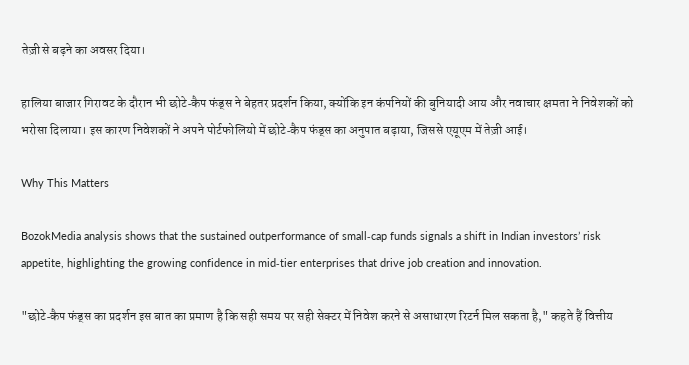तेज़ी से बढ़ने का अवसर दिया।

हालिया बाजार गिरावट के दौरान भी छोटे‑कैप फंड्स ने बेहतर प्रदर्शन किया, क्योंकि इन कंपनियों की बुनियादी आय और नवाचार क्षमता ने निवेशकों को भरोसा दिलाया। इस कारण निवेशकों ने अपने पोर्टफोलियो में छोटे‑कैप फंड्स का अनुपात बढ़ाया, जिससे एयूएम में तेज़ी आई।

Why This Matters

BozokMedia analysis shows that the sustained outperformance of small‑cap funds signals a shift in Indian investors’ risk appetite, highlighting the growing confidence in mid‑tier enterprises that drive job creation and innovation.

"छोटे‑कैप फंड्स का प्रदर्शन इस बात का प्रमाण है कि सही समय पर सही सेक्टर में निवेश करने से असाधारण रिटर्न मिल सकता है," कहते हैं वित्तीय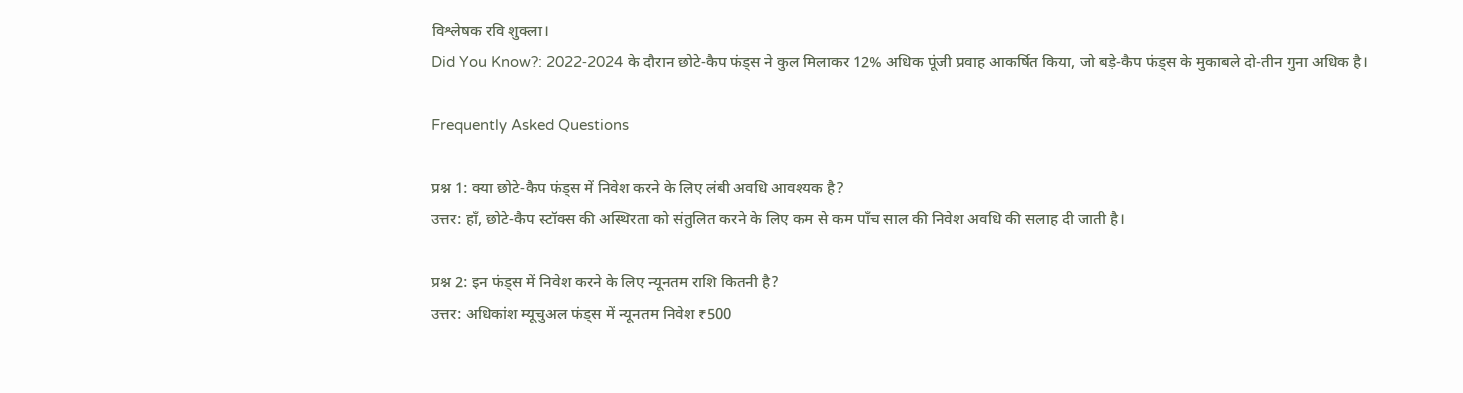विश्लेषक रवि शुक्ला।
Did You Know?: 2022‑2024 के दौरान छोटे‑कैप फंड्स ने कुल मिलाकर 12% अधिक पूंजी प्रवाह आकर्षित किया, जो बड़े‑कैप फंड्स के मुकाबले दो‑तीन गुना अधिक है।

Frequently Asked Questions

प्रश्न 1: क्या छोटे‑कैप फंड्स में निवेश करने के लिए लंबी अवधि आवश्यक है?
उत्तर: हाँ, छोटे‑कैप स्टॉक्स की अस्थिरता को संतुलित करने के लिए कम से कम पाँच साल की निवेश अवधि की सलाह दी जाती है।

प्रश्न 2: इन फंड्स में निवेश करने के लिए न्यूनतम राशि कितनी है?
उत्तर: अधिकांश म्यूचुअल फंड्स में न्यूनतम निवेश ₹500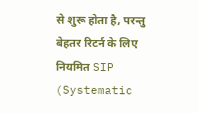से शुरू होता है, परन्तु बेहतर रिटर्न के लिए नियमित SIP (Systematic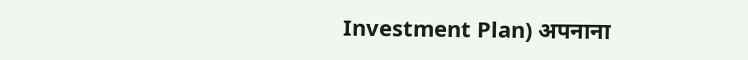Investment Plan) अपनाना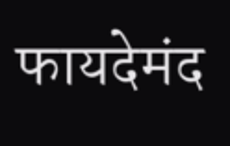फायदेमंद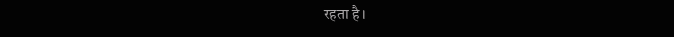रहता है।